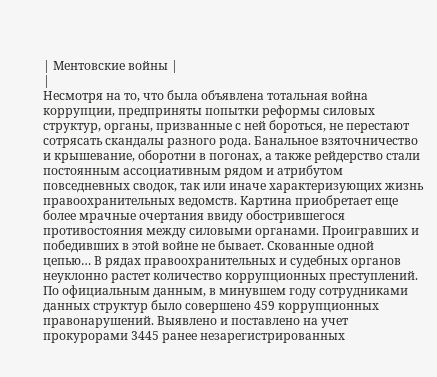| Ментовские войны |
|
Несмотря на то, что была объявлена тотальная война коррупции, предприняты попытки реформы силовых структур, органы, призванные с ней бороться, не перестают сотрясать скандалы разного рода. Банальное взяточничество и крышевание, оборотни в погонах, а также рейдерство стали постоянным ассоциативным рядом и атрибутом повседневных сводок, так или иначе характеризующих жизнь правоохранительных ведомств. Картина приобретает еще более мрачные очертания ввиду обострившегося противостояния между силовыми органами. Проигравших и победивших в этой войне не бывает. Скованные одной цепью… В рядах правоохранительных и судебных органов неуклонно растет количество коррупционных преступлений. По официальным данным, в минувшем году сотрудниками данных структур было совершено 459 коррупционных правонарушений. Выявлено и поставлено на учет прокурорами 3445 ранее незарегистрированных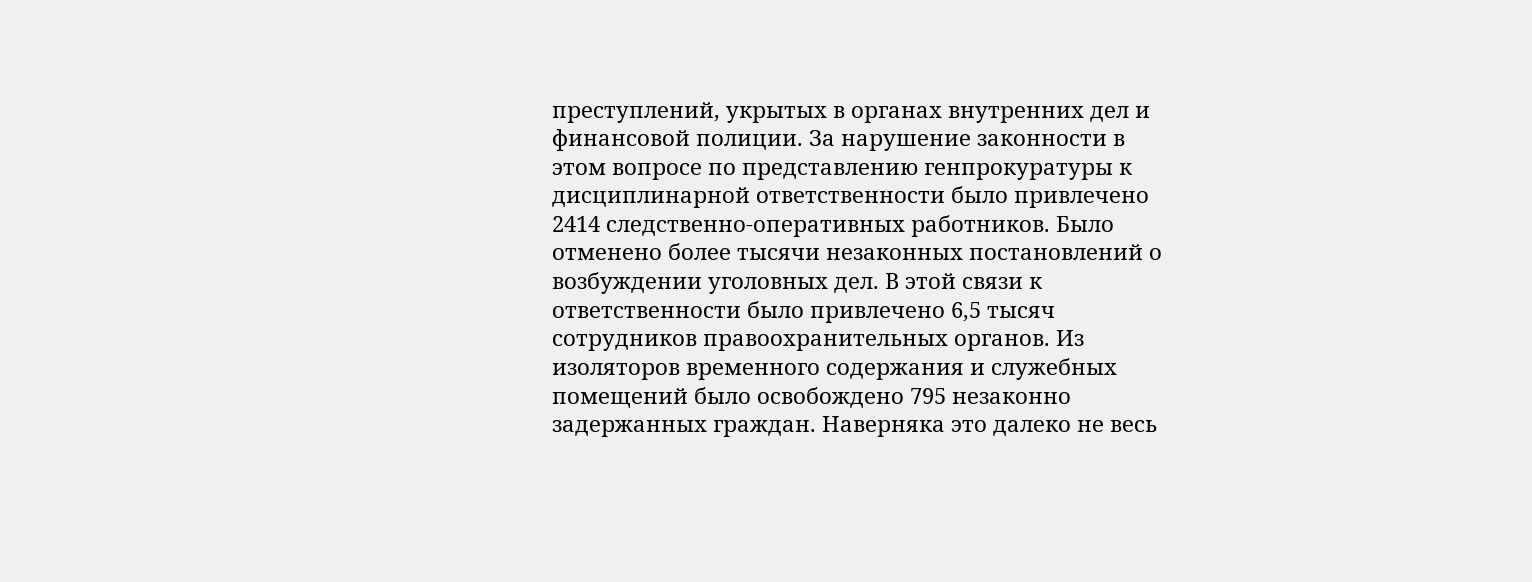преступлений, укрытых в органах внутренних дел и финансовой полиции. За нарушение законности в этом вопросе по представлению генпрокуратуры к дисциплинарной ответственности было привлечено 2414 следственно-оперативных работников. Было отменено более тысячи незаконных постановлений о возбуждении уголовных дел. В этой связи к ответственности было привлечено 6,5 тысяч сотрудников правоохранительных органов. Из изоляторов временного содержания и служебных помещений было освобождено 795 незаконно задержанных граждан. Наверняка это далеко не весь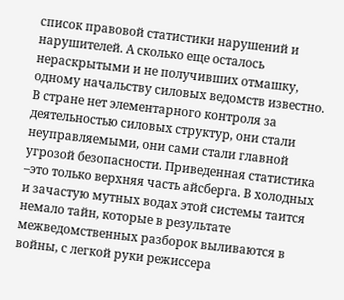список правовой статистики нарушений и нарушителей. А сколько еще осталось нераскрытыми и не получивших отмашку, одному начальству силовых ведомств известно. В стране нет элементарного контроля за деятельностью силовых структур, они стали неуправляемыми, они сами стали главной угрозой безопасности. Приведенная статистика –это только верхняя часть айсберга. В холодных и зачастую мутных водах этой системы таится немало тайн, которые в результате межведомственных разборок выливаются в войны, с легкой руки режиссера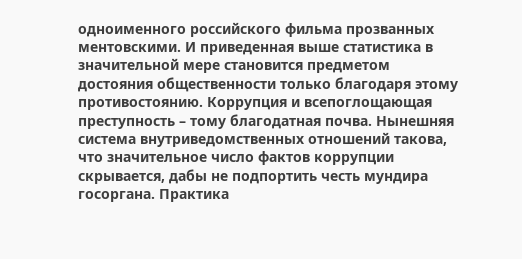одноименного российского фильма прозванных ментовскими. И приведенная выше статистика в значительной мере становится предметом достояния общественности только благодаря этому противостоянию. Коррупция и всепоглощающая преступность – тому благодатная почва. Нынешняя система внутриведомственных отношений такова, что значительное число фактов коррупции скрывается, дабы не подпортить честь мундира госоргана. Практика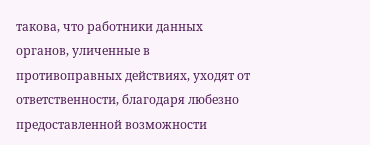такова, что работники данных органов, уличенные в противоправных действиях, уходят от ответственности, благодаря любезно предоставленной возможности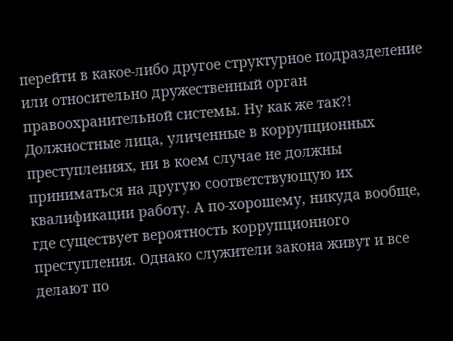перейти в какое-либо другое структурное подразделение или относительно дружественный орган правоохранительной системы. Ну как же так?! Должностные лица, уличенные в коррупционных преступлениях, ни в коем случае не должны приниматься на другую соответствующую их квалификации работу. А по-хорошему, никуда вообще, где существует вероятность коррупционного преступления. Однако служители закона живут и все делают по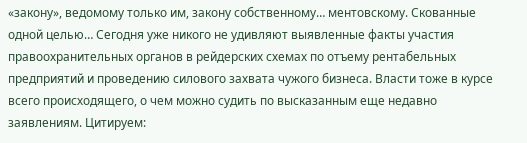«закону», ведомому только им, закону собственному… ментовскому. Скованные одной целью… Сегодня уже никого не удивляют выявленные факты участия правоохранительных органов в рейдерских схемах по отъему рентабельных предприятий и проведению силового захвата чужого бизнеса. Власти тоже в курсе всего происходящего, о чем можно судить по высказанным еще недавно заявлениям. Цитируем: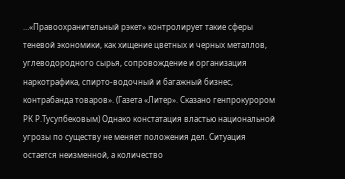…«Правоохранительный рэкет» контролирует такие сферы теневой экономики, как хищение цветных и черных металлов, углеводородного сырья, сопровождение и организация наркотрафика, спирто-водочный и багажный бизнес, контрабанда товаров». (Газета «Литер». Сказано генпрокурором РК Р.Тусупбековым) Однако констатация властью национальной угрозы по существу не меняет положения дел. Ситуация остается неизменной, а количество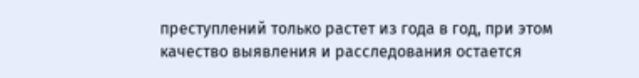преступлений только растет из года в год, при этом качество выявления и расследования остается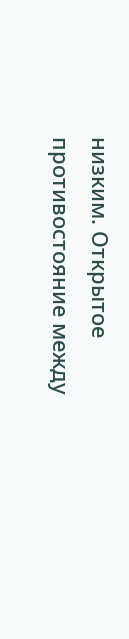низким. Открытое противостояние между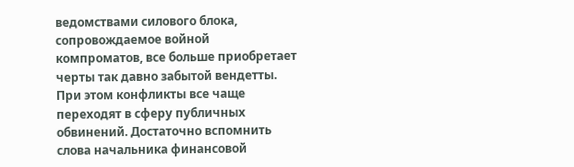ведомствами силового блока, сопровождаемое войной компроматов, все больше приобретает черты так давно забытой вендетты. При этом конфликты все чаще переходят в сферу публичных обвинений. Достаточно вспомнить слова начальника финансовой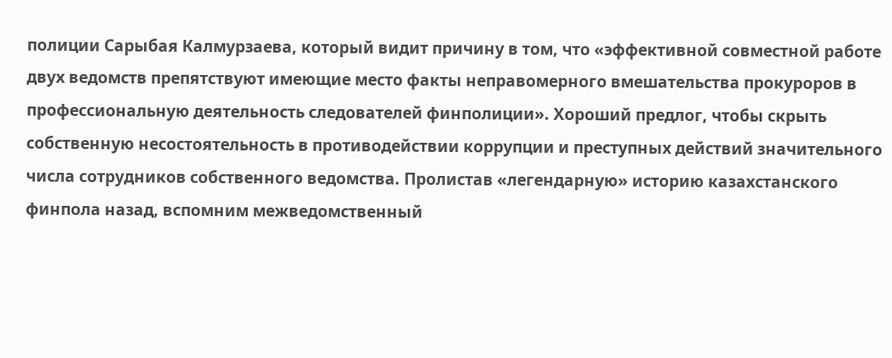полиции Сарыбая Калмурзаева, который видит причину в том, что «эффективной совместной работе двух ведомств препятствуют имеющие место факты неправомерного вмешательства прокуроров в профессиональную деятельность следователей финполиции». Хороший предлог, чтобы скрыть собственную несостоятельность в противодействии коррупции и преступных действий значительного числа сотрудников собственного ведомства. Пролистав «легендарную» историю казахстанского финпола назад, вспомним межведомственный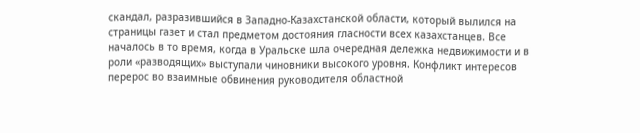скандал, разразившийся в Западно-Казахстанской области, который вылился на страницы газет и стал предметом достояния гласности всех казахстанцев. Все началось в то время, когда в Уральске шла очередная дележка недвижимости и в роли «разводящих» выступали чиновники высокого уровня. Конфликт интересов перерос во взаимные обвинения руководителя областной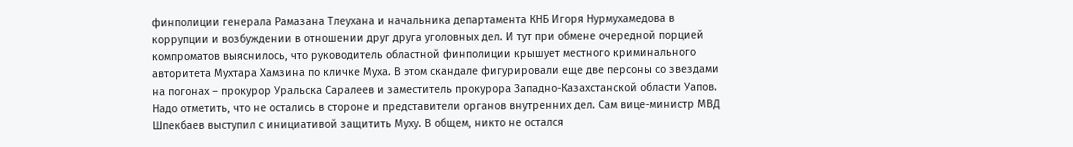финполиции генерала Рамазана Тлеухана и начальника департамента КНБ Игоря Нурмухамедова в коррупции и возбуждении в отношении друг друга уголовных дел. И тут при обмене очередной порцией компроматов выяснилось, что руководитель областной финполиции крышует местного криминального авторитета Мухтара Хамзина по кличке Муха. В этом скандале фигурировали еще две персоны со звездами на погонах – прокурор Уральска Саралеев и заместитель прокурора Западно-Казахстанской области Уапов. Надо отметить, что не остались в стороне и представители органов внутренних дел. Сам вице-министр МВД Шпекбаев выступил с инициативой защитить Муху. В общем, никто не остался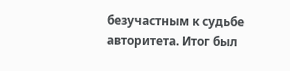безучастным к судьбе авторитета. Итог был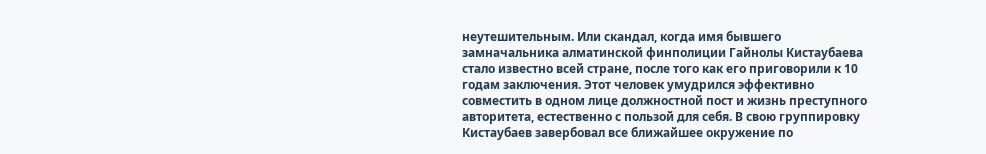неутешительным. Или скандал, когда имя бывшего замначальника алматинской финполиции Гайнолы Кистаубаева стало известно всей стране, после того как его приговорили к 10 годам заключения. Этот человек умудрился эффективно совместить в одном лице должностной пост и жизнь преступного авторитета, естественно с пользой для себя. В свою группировку Кистаубаев завербовал все ближайшее окружение по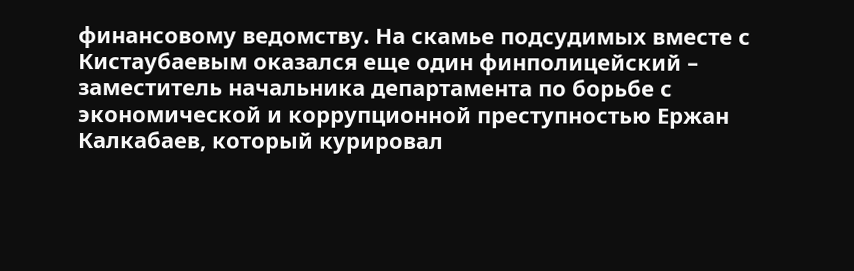финансовому ведомству. На скамье подсудимых вместе с Кистаубаевым оказался еще один финполицейский – заместитель начальника департамента по борьбе с экономической и коррупционной преступностью Ержан Калкабаев, который курировал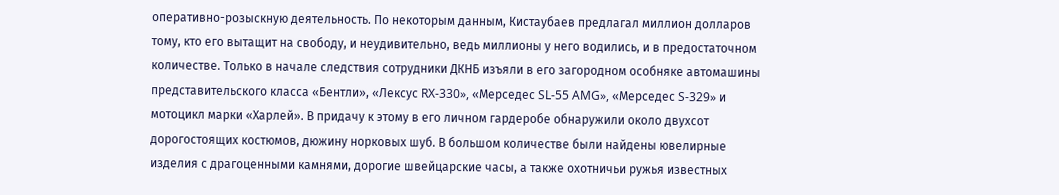оперативно-розыскную деятельность. По некоторым данным, Кистаубаев предлагал миллион долларов тому, кто его вытащит на свободу, и неудивительно, ведь миллионы у него водились, и в предостаточном количестве. Только в начале следствия сотрудники ДКНБ изъяли в его загородном особняке автомашины представительского класса «Бентли», «Лексус RX-330», «Мерседес SL-55 AMG», «Мерседес S-329» и мотоцикл марки «Харлей». В придачу к этому в его личном гардеробе обнаружили около двухсот дорогостоящих костюмов, дюжину норковых шуб. В большом количестве были найдены ювелирные изделия с драгоценными камнями, дорогие швейцарские часы, а также охотничьи ружья известных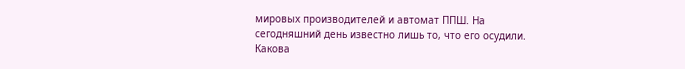мировых производителей и автомат ППШ. На сегодняшний день известно лишь то, что его осудили. Какова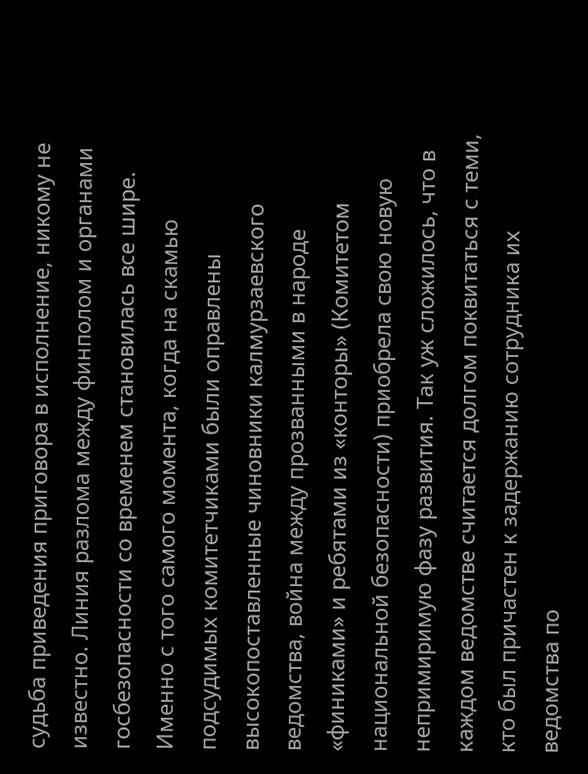судьба приведения приговора в исполнение, никому не известно. Линия разлома между финполом и органами госбезопасности со временем становилась все шире. Именно с того самого момента, когда на скамью подсудимых комитетчиками были оправлены высокопоставленные чиновники калмурзаевского ведомства, война между прозванными в народе «финиками» и ребятами из «конторы» (Комитетом национальной безопасности) приобрела свою новую непримиримую фазу развития. Так уж сложилось, что в каждом ведомстве считается долгом поквитаться с теми, кто был причастен к задержанию сотрудника их ведомства по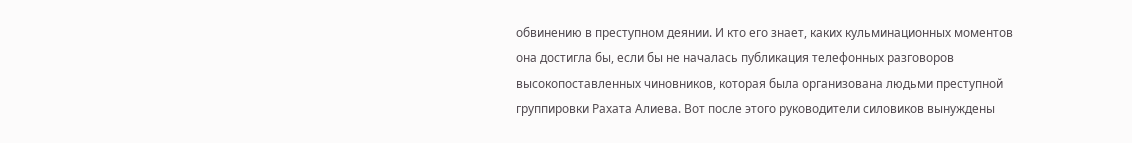обвинению в преступном деянии. И кто его знает, каких кульминационных моментов она достигла бы, если бы не началась публикация телефонных разговоров высокопоставленных чиновников, которая была организована людьми преступной группировки Рахата Алиева. Вот после этого руководители силовиков вынуждены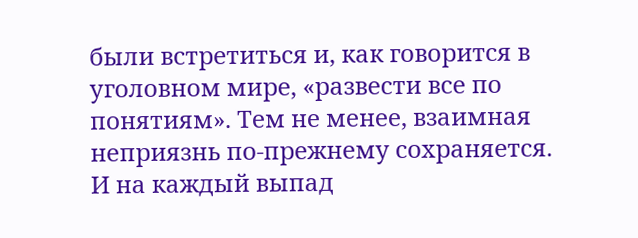были встретиться и, как говорится в уголовном мире, «развести все по понятиям». Тем не менее, взаимная неприязнь по-прежнему сохраняется. И на каждый выпад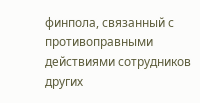финпола, связанный с противоправными действиями сотрудников других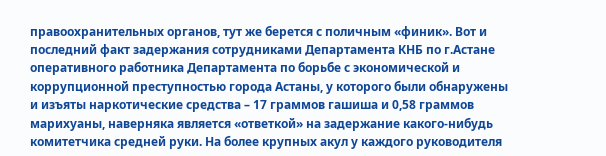правоохранительных органов, тут же берется с поличным «финик». Вот и последний факт задержания сотрудниками Департамента КНБ по г.Астане оперативного работника Департамента по борьбе с экономической и коррупционной преступностью города Астаны, у которого были обнаружены и изъяты наркотические средства – 17 граммов гашиша и 0,58 граммов марихуаны, наверняка является «ответкой» на задержание какого-нибудь комитетчика средней руки. На более крупных акул у каждого руководителя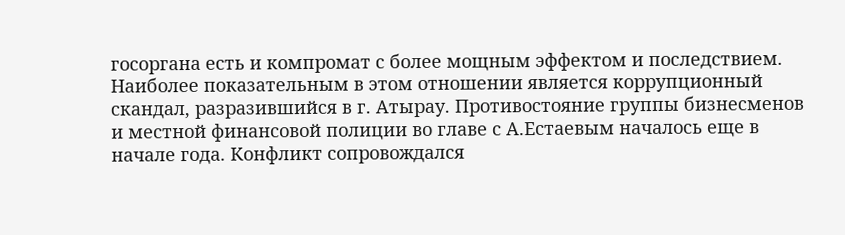госоргана есть и компромат с более мощным эффектом и последствием. Наиболее показательным в этом отношении является коррупционный скандал, разразившийся в г. Атырау. Противостояние группы бизнесменов и местной финансовой полиции во главе с А.Естаевым началось еще в начале года. Конфликт сопровождался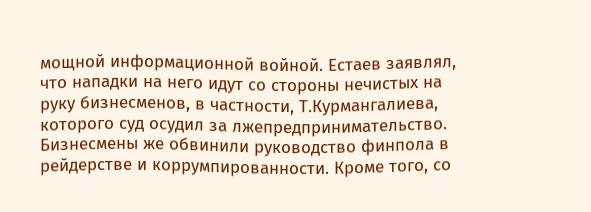мощной информационной войной. Естаев заявлял, что нападки на него идут со стороны нечистых на руку бизнесменов, в частности, Т.Курмангалиева, которого суд осудил за лжепредпринимательство. Бизнесмены же обвинили руководство финпола в рейдерстве и коррумпированности. Кроме того, со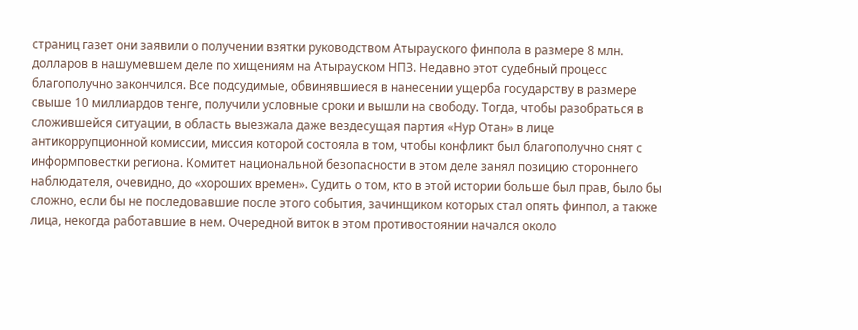страниц газет они заявили о получении взятки руководством Атырауского финпола в размере 8 млн. долларов в нашумевшем деле по хищениям на Атырауском НПЗ. Недавно этот судебный процесс благополучно закончился. Все подсудимые, обвинявшиеся в нанесении ущерба государству в размере свыше 10 миллиардов тенге, получили условные сроки и вышли на свободу. Тогда, чтобы разобраться в сложившейся ситуации, в область выезжала даже вездесущая партия «Нур Отан» в лице антикоррупционной комиссии, миссия которой состояла в том, чтобы конфликт был благополучно снят с информповестки региона. Комитет национальной безопасности в этом деле занял позицию стороннего наблюдателя, очевидно, до «хороших времен». Судить о том, кто в этой истории больше был прав, было бы сложно, если бы не последовавшие после этого события, зачинщиком которых стал опять финпол, а также лица, некогда работавшие в нем. Очередной виток в этом противостоянии начался около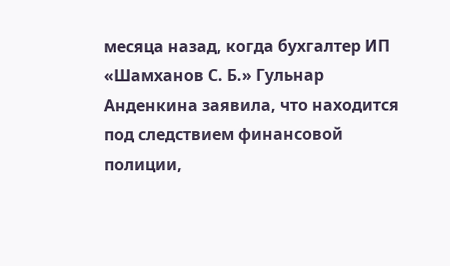месяца назад, когда бухгалтер ИП «Шамханов С. Б.» Гульнар Анденкина заявила, что находится под следствием финансовой полиции,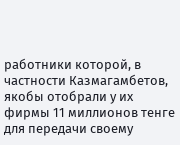работники которой, в частности Казмагамбетов, якобы отобрали у их фирмы 11 миллионов тенге для передачи своему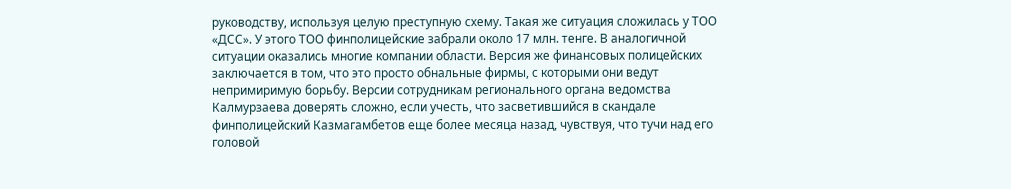руководству, используя целую преступную схему. Такая же ситуация сложилась у ТОО «ДСС». У этого ТОО финполицейские забрали около 17 млн. тенге. В аналогичной ситуации оказались многие компании области. Версия же финансовых полицейских заключается в том, что это просто обнальные фирмы, с которыми они ведут непримиримую борьбу. Версии сотрудникам регионального органа ведомства Калмурзаева доверять сложно, если учесть, что засветившийся в скандале финполицейский Казмагамбетов еще более месяца назад, чувствуя, что тучи над его головой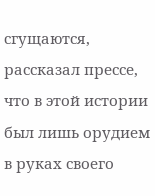сгущаются, рассказал прессе, что в этой истории был лишь орудием в руках своего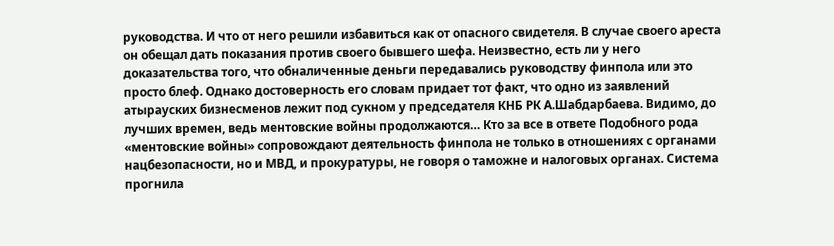руководства. И что от него решили избавиться как от опасного свидетеля. В случае своего ареста он обещал дать показания против своего бывшего шефа. Неизвестно, есть ли у него доказательства того, что обналиченные деньги передавались руководству финпола или это просто блеф. Однако достоверность его словам придает тот факт, что одно из заявлений атырауских бизнесменов лежит под сукном у председателя КНБ РК А.Шабдарбаева. Видимо, до лучших времен, ведь ментовские войны продолжаются… Кто за все в ответе Подобного рода «ментовские войны» сопровождают деятельность финпола не только в отношениях с органами нацбезопасности, но и МВД, и прокуратуры, не говоря о таможне и налоговых органах. Система прогнила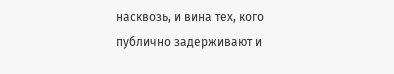насквозь, и вина тех, кого публично задерживают и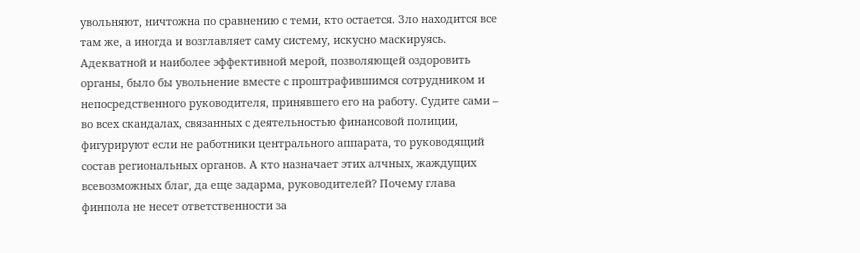увольняют, ничтожна по сравнению с теми, кто остается. Зло находится все там же, а иногда и возглавляет саму систему, искусно маскируясь. Адекватной и наиболее эффективной мерой, позволяющей оздоровить органы, было бы увольнение вместе с проштрафившимся сотрудником и непосредственного руководителя, принявшего его на работу. Судите сами – во всех скандалах, связанных с деятельностью финансовой полиции, фигурируют если не работники центрального аппарата, то руководящий состав региональных органов. А кто назначает этих алчных, жаждущих всевозможных благ, да еще задарма, руководителей? Почему глава финпола не несет ответственности за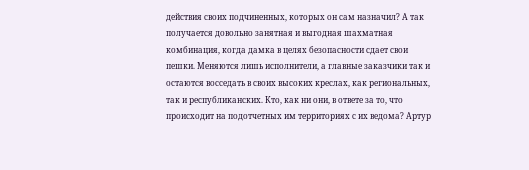действия своих подчиненных, которых он сам назначил? А так получается довольно занятная и выгодная шахматная комбинация, когда дамка в целях безопасности сдает свои пешки. Меняются лишь исполнители, а главные заказчики так и остаются восседать в своих высоких креслах, как региональных, так и республиканских. Кто, как ни они, в ответе за то, что происходит на подотчетных им территориях с их ведома? Артур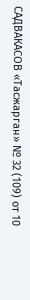САДВАКАСОВ «Тасжарган» № 32 (109) от 10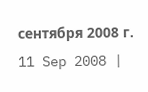сентября 2008 г. 11 Sep 2008 |